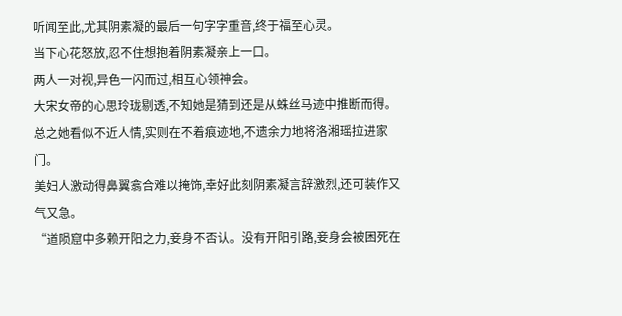听闻至此,尤其阴素凝的最后一句字字重音,终于福至心灵。
当下心花怒放,忍不住想抱着阴素凝亲上一口。
两人一对视,异色一闪而过,相互心领神会。
大宋女帝的心思玲珑剔透,不知她是猜到还是从蛛丝马迹中推断而得。
总之她看似不近人情,实则在不着痕迹地,不遗余力地将洛湘瑶拉进家门。
美妇人激动得鼻翼翕合难以掩饰,幸好此刻阴素凝言辞激烈,还可装作又气又急。
“道陨窟中多赖开阳之力,妾身不否认。没有开阳引路,妾身会被困死在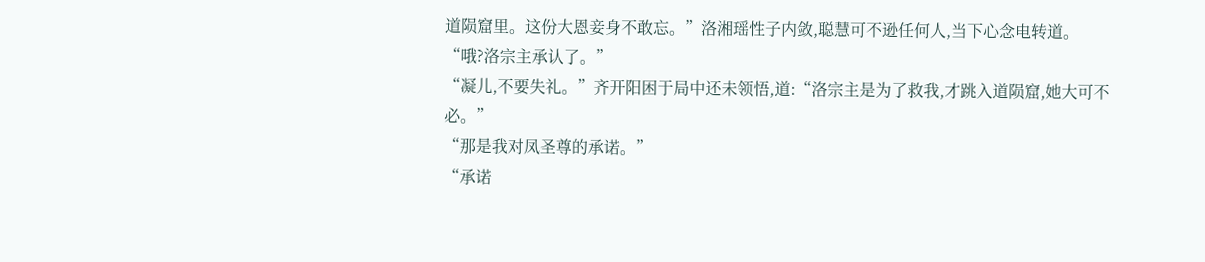道陨窟里。这份大恩妾身不敢忘。”洛湘瑶性子内敛,聪慧可不逊任何人,当下心念电转道。
“哦?洛宗主承认了。”
“凝儿,不要失礼。”齐开阳困于局中还未领悟,道:“洛宗主是为了救我,才跳入道陨窟,她大可不必。”
“那是我对凤圣尊的承诺。”
“承诺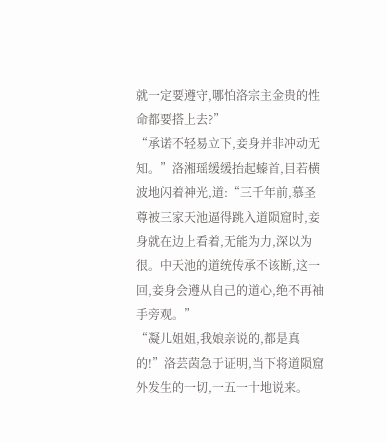就一定要遵守,哪怕洛宗主金贵的性命都要搭上去?”
“承诺不轻易立下,妾身并非冲动无知。”洛湘瑶缓缓抬起螓首,目若横波地闪着神光,道:“三千年前,慕圣尊被三家天池逼得跳入道陨窟时,妾身就在边上看着,无能为力,深以为很。中天池的道统传承不该断,这一回,妾身会遵从自己的道心,绝不再袖手旁观。”
“凝儿姐姐,我娘亲说的,都是真的!”洛芸茵急于证明,当下将道陨窟外发生的一切,一五一十地说来。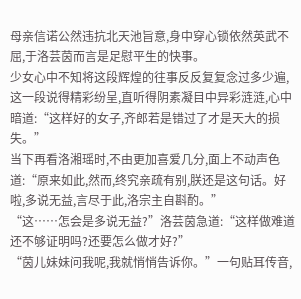母亲信诺公然违抗北天池旨意,身中穿心锁依然英武不屈,于洛芸茵而言是足慰平生的快事。
少女心中不知将这段辉煌的往事反反复复念过多少遍,这一段说得精彩纷呈,直听得阴素凝目中异彩涟涟,心中暗道:“这样好的女子,齐郎若是错过了才是天大的损失。”
当下再看洛湘瑶时,不由更加喜爱几分,面上不动声色道:“原来如此,然而,终究亲疏有别,朕还是这句话。好啦,多说无益,言尽于此,洛宗主自斟酌。”
“这……怎会是多说无益?”洛芸茵急道:“这样做难道还不够证明吗?还要怎么做才好?”
“茵儿妹妹问我呢,我就悄悄告诉你。”一句贴耳传音,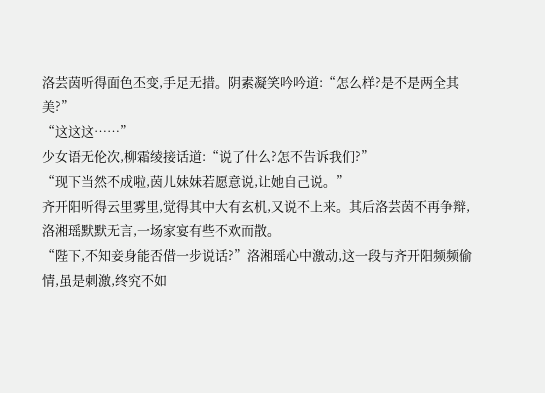洛芸茵听得面色丕变,手足无措。阴素凝笑吟吟道:“怎么样?是不是两全其美?”
“这这这……”
少女语无伦次,柳霜绫接话道:“说了什么?怎不告诉我们?”
“现下当然不成啦,茵儿妹妹若愿意说,让她自己说。”
齐开阳听得云里雾里,觉得其中大有玄机,又说不上来。其后洛芸茵不再争辩,洛湘瑶默默无言,一场家宴有些不欢而散。
“陛下,不知妾身能否借一步说话?”洛湘瑶心中激动,这一段与齐开阳频频偷情,虽是刺激,终究不如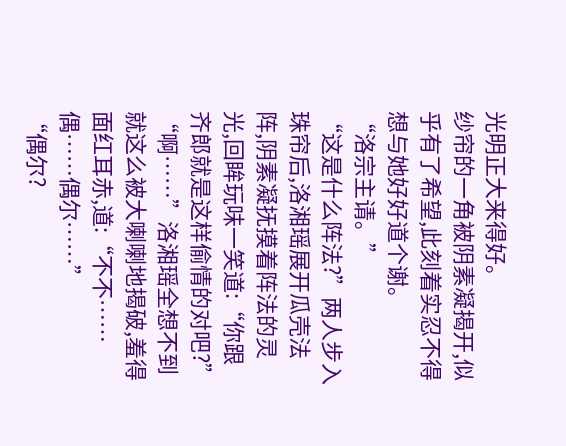光明正大来得好。
纱帘的一角被阴素凝揭开,似乎有了希望,此刻着实忍不得想与她好好道个谢。
“洛宗主请。”
“这是什么阵法?”两人步入珠帘后,洛湘瑶展开瓜壳法阵,阴素凝抚摸着阵法的灵光,回眸玩味一笑道:“你跟齐郎就是这样偷情的对吧?”
“啊……”洛湘瑶全想不到就这么被大喇喇地揭破,羞得面红耳赤,道:“不不……偶……偶尔……”
“偶尔?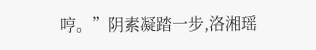哼。”阴素凝踏一步,洛湘瑶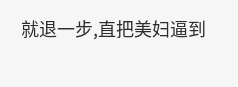就退一步,直把美妇逼到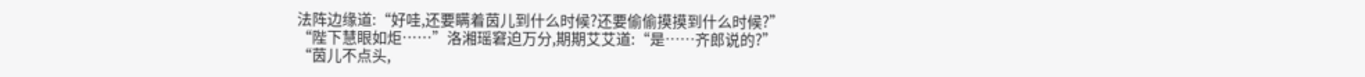法阵边缘道:“好哇,还要瞒着茵儿到什么时候?还要偷偷摸摸到什么时候?”
“陛下慧眼如炬……”洛湘瑶窘迫万分,期期艾艾道:“是……齐郎说的?”
“茵儿不点头,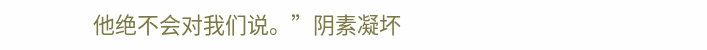他绝不会对我们说。”阴素凝坏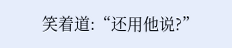笑着道:“还用他说?”